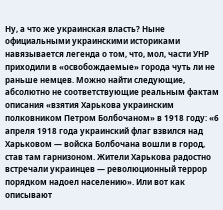Ну, а что же украинская власть? Ныне официальными украинскими историками навязывается легенда о том, что, мол, части УНР приходили в «освобождаемые» города чуть ли не раньше немцев. Можно найти следующие, абсолютно не соответствующие реальным фактам описания «взятия Харькова украинским полковником Петром Болбочаном» в 1918 году: «6 апреля 1918 года украинский флаг взвился над Харьковом — войска Болбочана вошли в город, став там гарнизоном. Жители Харькова радостно встречали украинцев — революционный террор порядком надоел населению». Или вот как описывают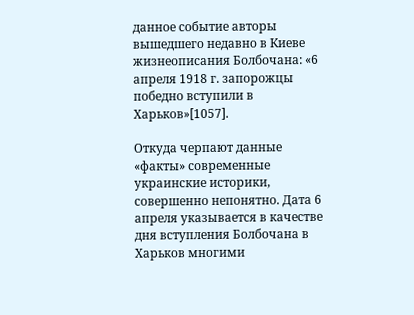данное событие авторы вышедшего недавно в Киеве жизнеописания Болбочана: «6 апреля 1918 г. запорожцы победно вступили в Харьков»[1057].

Откуда черпают данные «факты» современные украинские историки, совершенно непонятно. Дата 6 апреля указывается в качестве дня вступления Болбочана в Харьков многими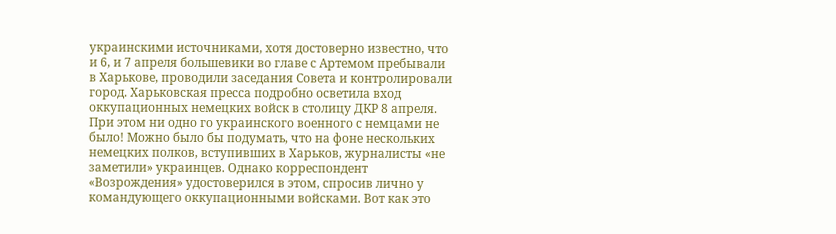украинскими источниками, хотя достоверно известно, что и 6, и 7 апреля большевики во главе с Артемом пребывали в Харькове, проводили заседания Совета и контролировали город. Харьковская пресса подробно осветила вход оккупационных немецких войск в столицу ДКР 8 апреля. При этом ни одно го украинского военного с немцами не было! Можно было бы подумать, что на фоне нескольких немецких полков, вступивших в Харьков, журналисты «не заметили» украинцев. Однако корреспондент «Возрождения» удостоверился в этом, спросив лично у командующего оккупационными войсками. Вот как это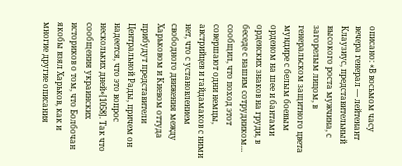описано: «В восьмом часу вечера генерал — лейтенант Клаузиус, представительный высокого роста мужчина, с загорелым лицом, в генеральском защитного цвета мундире с белым боевым орденом на шее и бантами орденских знаков на груди, в беседе с нашим сотрудником… сообщил, что поход этот совершают одни немцы, австрийцев и гайдамаков с ними нет, что с установлением свободного движения между Харьковом и Киевом оттуда прибудут представители Центральной Рады, причем он надеется, что это вопрос нескольких дней»[1058]. Так что сообщения украинских историков о том, что Болбочан якобы взял Харьков, как и многие другие описания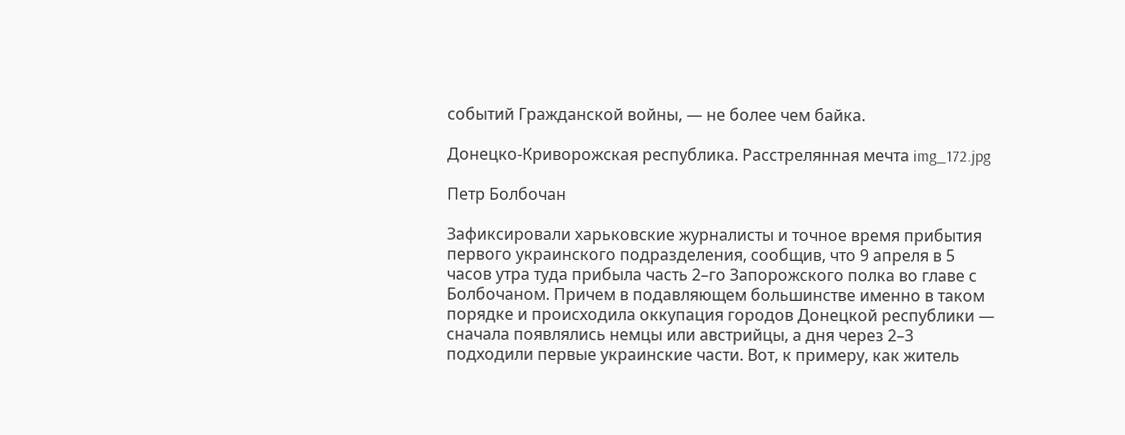событий Гражданской войны, — не более чем байка.

Донецко-Криворожская республика. Расстрелянная мечта img_172.jpg

Петр Болбочан

Зафиксировали харьковские журналисты и точное время прибытия первого украинского подразделения, сообщив, что 9 апреля в 5 часов утра туда прибыла часть 2–го Запорожского полка во главе с Болбочаном. Причем в подавляющем большинстве именно в таком порядке и происходила оккупация городов Донецкой республики — сначала появлялись немцы или австрийцы, а дня через 2–3 подходили первые украинские части. Вот, к примеру, как житель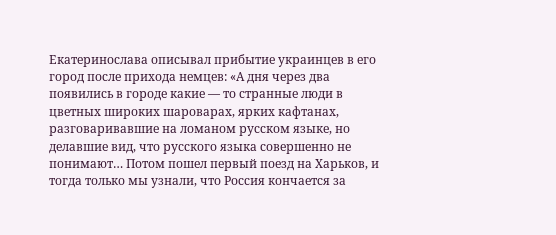Екатеринослава описывал прибытие украинцев в его город после прихода немцев: «А дня через два появились в городе какие — то странные люди в цветных широких шароварах, ярких кафтанах, разговаривавшие на ломаном русском языке, но делавшие вид, что русского языка совершенно не понимают… Потом пошел первый поезд на Харьков, и тогда только мы узнали, что Россия кончается за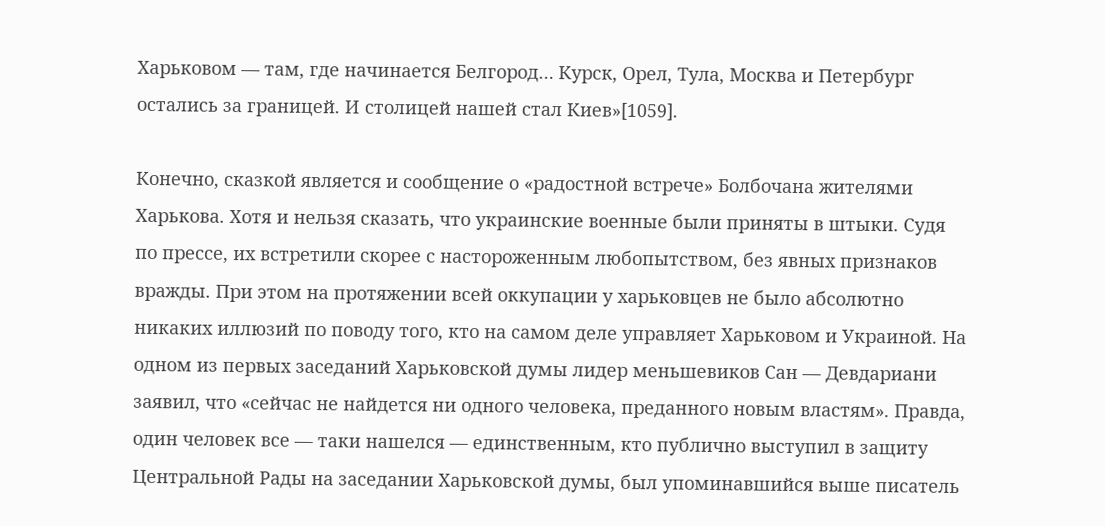Харьковом — там, где начинается Белгород… Курск, Орел, Тула, Москва и Петербург остались за границей. И столицей нашей стал Киев»[1059].

Конечно, сказкой является и сообщение о «радостной встрече» Болбочана жителями Харькова. Хотя и нельзя сказать, что украинские военные были приняты в штыки. Судя по прессе, их встретили скорее с настороженным любопытством, без явных признаков вражды. При этом на протяжении всей оккупации у харьковцев не было абсолютно никаких иллюзий по поводу того, кто на самом деле управляет Харьковом и Украиной. На одном из первых заседаний Харьковской думы лидер меньшевиков Сан — Девдариани заявил, что «сейчас не найдется ни одного человека, преданного новым властям». Правда, один человек все — таки нашелся — единственным, кто публично выступил в защиту Центральной Рады на заседании Харьковской думы, был упоминавшийся выше писатель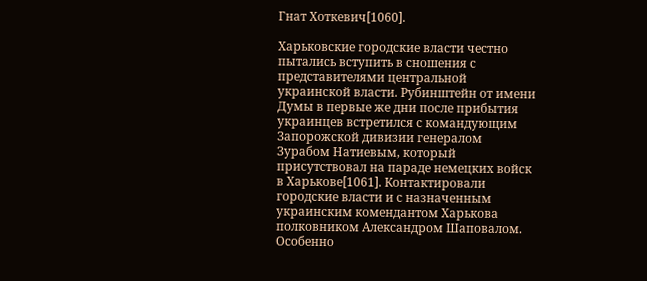Гнат Хоткевич[1060].

Харьковские городские власти честно пытались вступить в сношения с представителями центральной украинской власти. Рубинштейн от имени Думы в первые же дни после прибытия украинцев встретился с командующим Запорожской дивизии генералом Зурабом Натиевым, который присутствовал на параде немецких войск в Харькове[1061]. Контактировали городские власти и с назначенным украинским комендантом Харькова полковником Александром Шаповалом. Особенно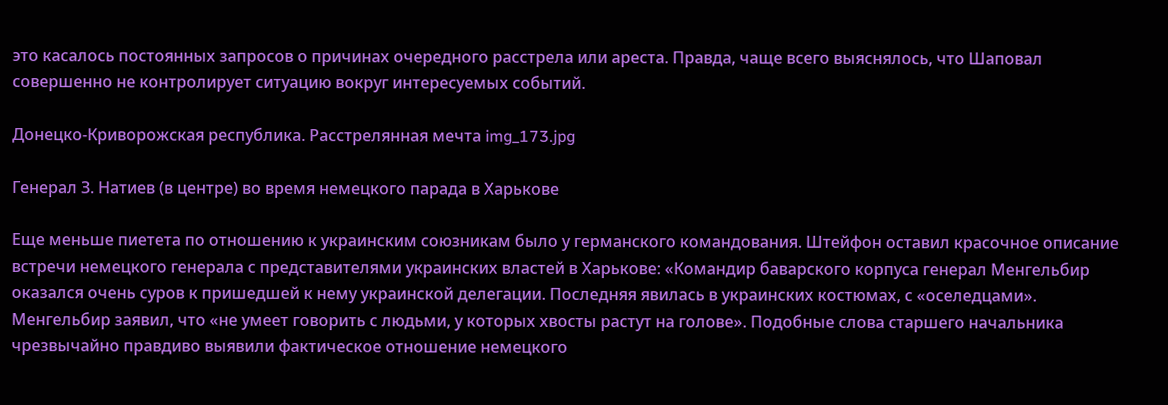это касалось постоянных запросов о причинах очередного расстрела или ареста. Правда, чаще всего выяснялось, что Шаповал совершенно не контролирует ситуацию вокруг интересуемых событий.

Донецко-Криворожская республика. Расстрелянная мечта img_173.jpg

Генерал З. Натиев (в центре) во время немецкого парада в Харькове

Еще меньше пиетета по отношению к украинским союзникам было у германского командования. Штейфон оставил красочное описание встречи немецкого генерала с представителями украинских властей в Харькове: «Командир баварского корпуса генерал Менгельбир оказался очень суров к пришедшей к нему украинской делегации. Последняя явилась в украинских костюмах, с «оселедцами». Менгельбир заявил, что «не умеет говорить с людьми, у которых хвосты растут на голове». Подобные слова старшего начальника чрезвычайно правдиво выявили фактическое отношение немецкого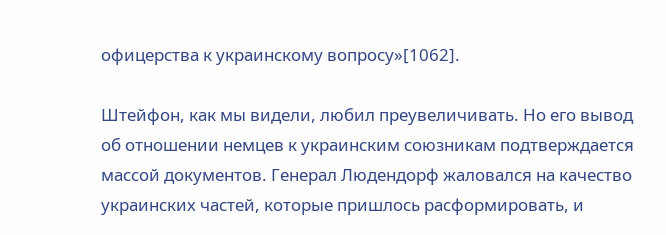офицерства к украинскому вопросу»[1062].

Штейфон, как мы видели, любил преувеличивать. Но его вывод об отношении немцев к украинским союзникам подтверждается массой документов. Генерал Людендорф жаловался на качество украинских частей, которые пришлось расформировать, и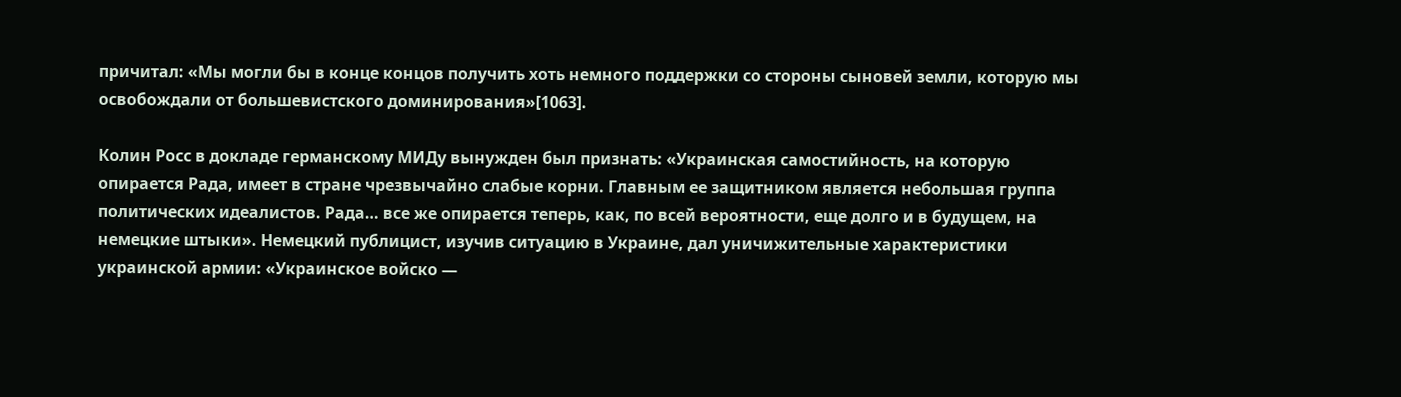причитал: «Мы могли бы в конце концов получить хоть немного поддержки со стороны сыновей земли, которую мы освобождали от большевистского доминирования»[1063].

Колин Росс в докладе германскому МИДу вынужден был признать: «Украинская самостийность, на которую опирается Рада, имеет в стране чрезвычайно слабые корни. Главным ее защитником является небольшая группа политических идеалистов. Рада… все же опирается теперь, как, по всей вероятности, еще долго и в будущем, на немецкие штыки». Немецкий публицист, изучив ситуацию в Украине, дал уничижительные характеристики украинской армии: «Украинское войско —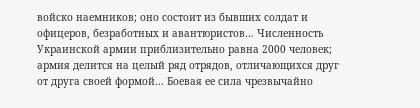войско наемников; оно состоит из бывших солдат и офицеров, безработных и авантюристов… Численность Украинской армии приблизительно равна 2000 человек; армия делится на целый ряд отрядов, отличающихся друг от друга своей формой… Боевая ее сила чрезвычайно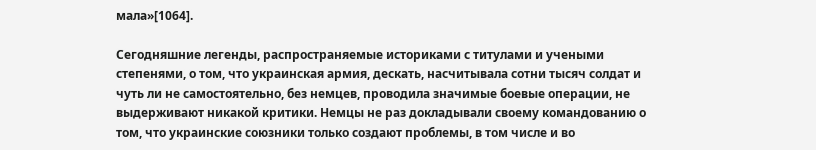мала»[1064].

Сегодняшние легенды, распространяемые историками с титулами и учеными степенями, о том, что украинская армия, дескать, насчитывала сотни тысяч солдат и чуть ли не самостоятельно, без немцев, проводила значимые боевые операции, не выдерживают никакой критики. Немцы не раз докладывали своему командованию о том, что украинские союзники только создают проблемы, в том числе и во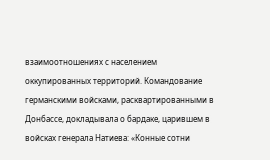взаимоотношениях с населением оккупированных территорий. Командование германскими войсками, расквартированными в Донбассе, докладывала о бардаке, царившем в войсках генерала Натиева: «Конные сотни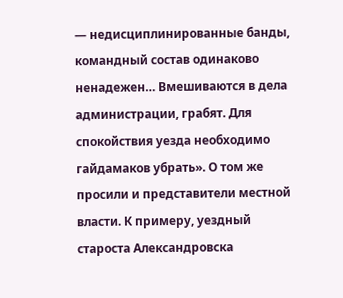— недисциплинированные банды, командный состав одинаково ненадежен… Вмешиваются в дела администрации, грабят. Для спокойствия уезда необходимо гайдамаков убрать». О том же просили и представители местной власти. К примеру, уездный староста Александровска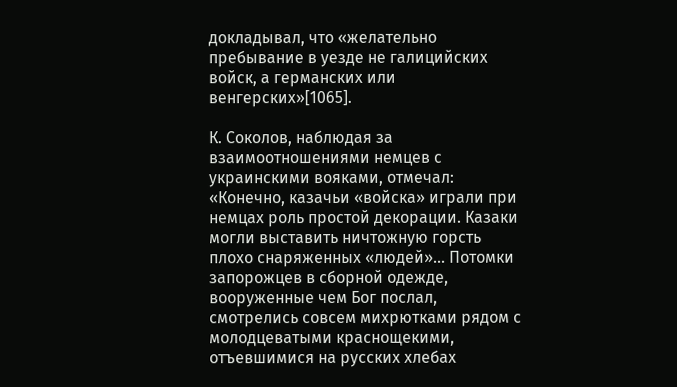докладывал, что «желательно пребывание в уезде не галицийских войск, а германских или венгерских»[1065].

К. Соколов, наблюдая за взаимоотношениями немцев с украинскими вояками, отмечал: «Конечно, казачьи «войска» играли при немцах роль простой декорации. Казаки могли выставить ничтожную горсть плохо снаряженных «людей»… Потомки запорожцев в сборной одежде, вооруженные чем Бог послал, смотрелись совсем михрютками рядом с молодцеватыми краснощекими, отъевшимися на русских хлебах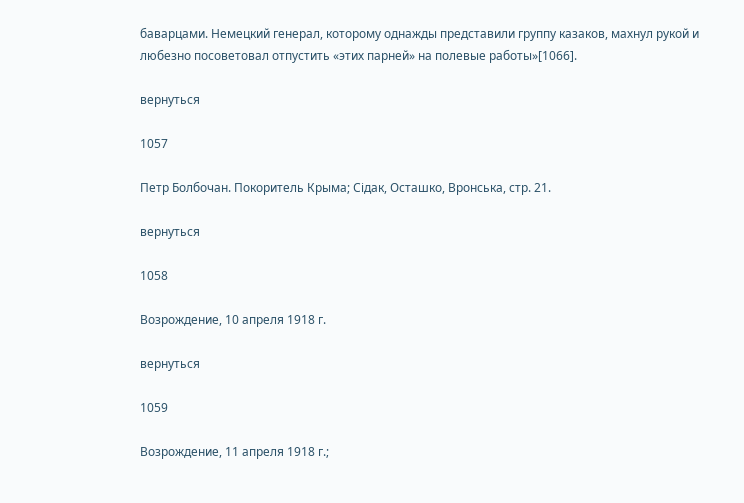баварцами. Немецкий генерал, которому однажды представили группу казаков, махнул рукой и любезно посоветовал отпустить «этих парней» на полевые работы»[1066].

вернуться

1057

Петр Болбочан. Покоритель Крыма; Сідак, Осташко, Вронська, стр. 21.

вернуться

1058

Возрождение, 10 апреля 1918 г.

вернуться

1059

Возрождение, 11 апреля 1918 г.;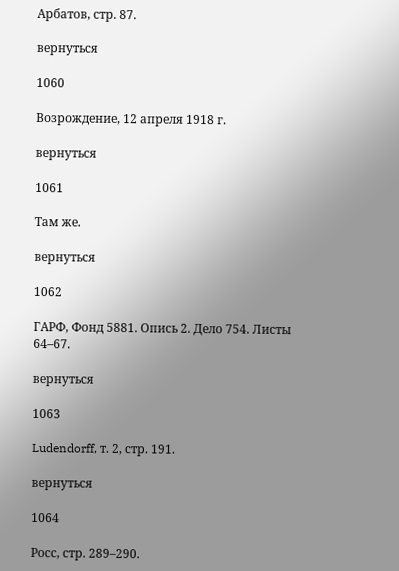Арбатов, стр. 87.

вернуться

1060

Возрождение, 12 апреля 1918 г.

вернуться

1061

Там же.

вернуться

1062

ГАРФ, Фонд 5881. Опись 2. Дело 754. Листы 64–67.

вернуться

1063

Ludendorff, т. 2, стр. 191.

вернуться

1064

Росс, стр. 289–290.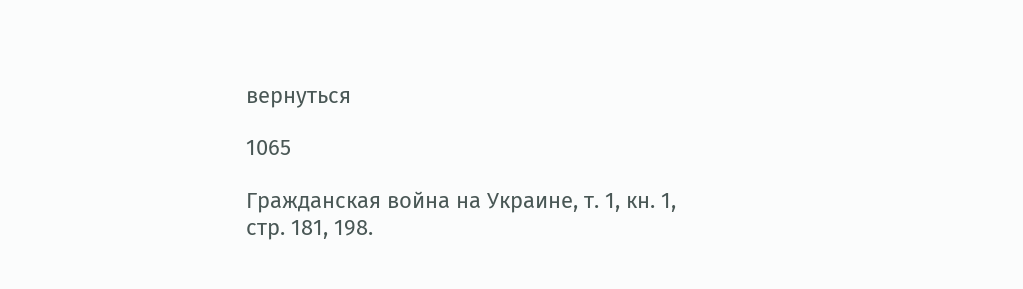вернуться

1065

Гражданская война на Украине, т. 1, кн. 1, стр. 181, 198.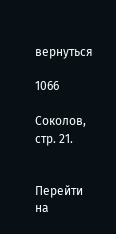вернуться

1066

Соколов, стр. 21.


Перейти на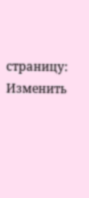страницу:
Изменить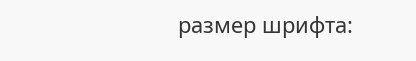размер шрифта: